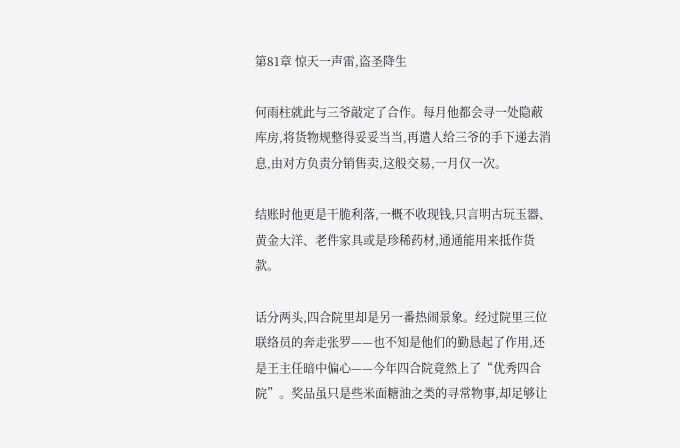第81章 惊天一声雷,盗圣降生

何雨柱就此与三爷敲定了合作。每月他都会寻一处隐蔽库房,将货物规整得妥妥当当,再遣人给三爷的手下递去消息,由对方负责分销售卖,这般交易,一月仅一次。

结账时他更是干脆利落,一概不收现钱,只言明古玩玉器、黄金大洋、老件家具或是珍稀药材,通通能用来抵作货款。

话分两头,四合院里却是另一番热闹景象。经过院里三位联络员的奔走张罗——也不知是他们的勤恳起了作用,还是王主任暗中偏心——今年四合院竟然上了“优秀四合院”。奖品虽只是些米面糖油之类的寻常物事,却足够让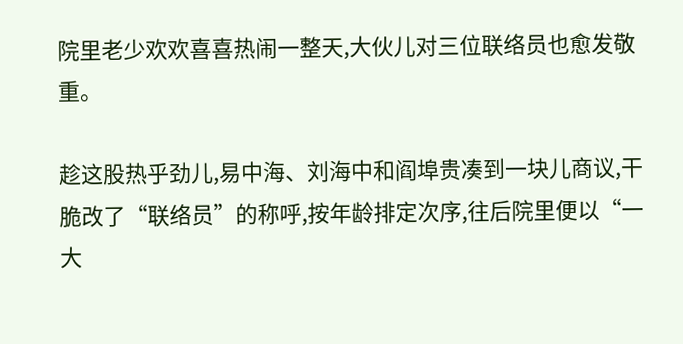院里老少欢欢喜喜热闹一整天,大伙儿对三位联络员也愈发敬重。

趁这股热乎劲儿,易中海、刘海中和阎埠贵凑到一块儿商议,干脆改了“联络员”的称呼,按年龄排定次序,往后院里便以“一大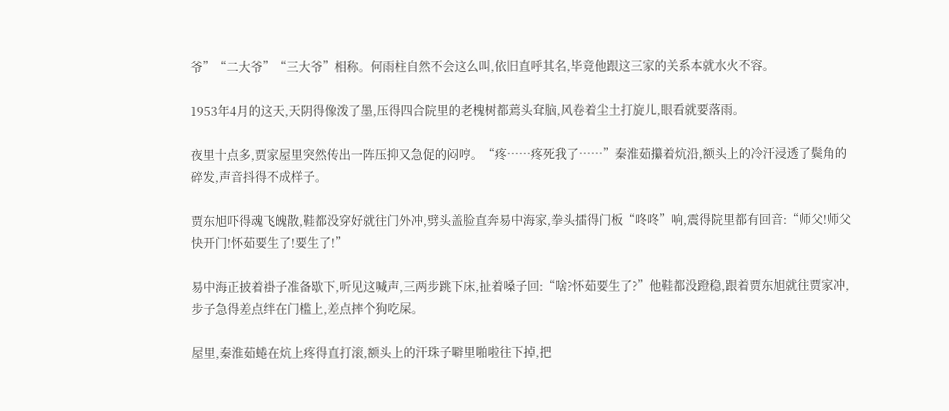爷”“二大爷”“三大爷”相称。何雨柱自然不会这么叫,依旧直呼其名,毕竟他跟这三家的关系本就水火不容。

1953年4月的这天,天阴得像泼了墨,压得四合院里的老槐树都蔫头耷脑,风卷着尘土打旋儿,眼看就要落雨。

夜里十点多,贾家屋里突然传出一阵压抑又急促的闷哼。“疼……疼死我了……”秦淮茹攥着炕沿,额头上的冷汗浸透了鬓角的碎发,声音抖得不成样子。

贾东旭吓得魂飞魄散,鞋都没穿好就往门外冲,劈头盖脸直奔易中海家,拳头擂得门板“咚咚”响,震得院里都有回音:“师父!师父快开门!怀茹要生了!要生了!”

易中海正披着褂子准备歇下,听见这喊声,三两步跳下床,扯着嗓子回:“啥?怀茹要生了?”他鞋都没蹬稳,跟着贾东旭就往贾家冲,步子急得差点绊在门槛上,差点摔个狗吃屎。

屋里,秦淮茹蜷在炕上疼得直打滚,额头上的汗珠子噼里啪啦往下掉,把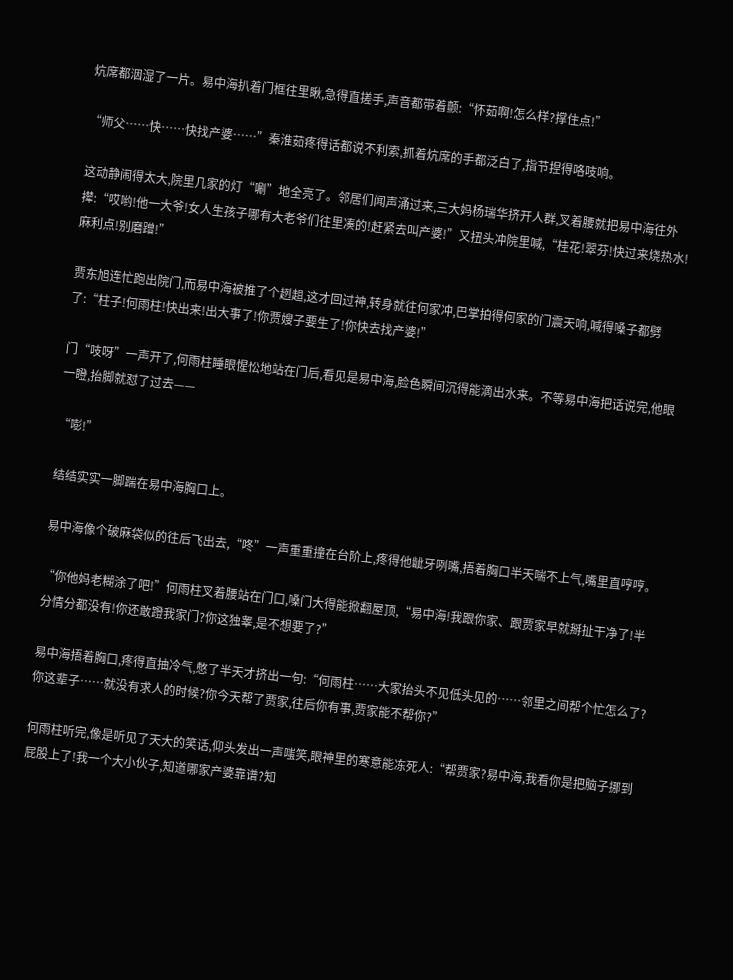炕席都洇湿了一片。易中海扒着门框往里瞅,急得直搓手,声音都带着颤:“怀茹啊!怎么样?撑住点!”

“师父……快……快找产婆……”秦淮茹疼得话都说不利索,抓着炕席的手都泛白了,指节捏得咯吱响。

这动静闹得太大,院里几家的灯“唰”地全亮了。邻居们闻声涌过来,三大妈杨瑞华挤开人群,叉着腰就把易中海往外撵:“哎哟!他一大爷!女人生孩子哪有大老爷们往里凑的!赶紧去叫产婆!”又扭头冲院里喊,“桂花!翠芬!快过来烧热水!麻利点!别磨蹭!”

贾东旭连忙跑出院门,而易中海被推了个趔趄,这才回过神,转身就往何家冲,巴掌拍得何家的门震天响,喊得嗓子都劈了:“柱子!何雨柱!快出来!出大事了!你贾嫂子要生了!你快去找产婆!”

门“吱呀”一声开了,何雨柱睡眼惺忪地站在门后,看见是易中海,脸色瞬间沉得能滴出水来。不等易中海把话说完,他眼一瞪,抬脚就怼了过去——

“嘭!”

结结实实一脚踹在易中海胸口上。

易中海像个破麻袋似的往后飞出去,“咚”一声重重撞在台阶上,疼得他龇牙咧嘴,捂着胸口半天喘不上气,嘴里直哼哼。

“你他妈老糊涂了吧!”何雨柱叉着腰站在门口,嗓门大得能掀翻屋顶,“易中海!我跟你家、跟贾家早就掰扯干净了!半分情分都没有!你还敢蹬我家门?你这独睾,是不想要了?”

易中海捂着胸口,疼得直抽冷气,憋了半天才挤出一句:“何雨柱……大家抬头不见低头见的……邻里之间帮个忙怎么了?你这辈子……就没有求人的时候?你今天帮了贾家,往后你有事,贾家能不帮你?”

何雨柱听完,像是听见了天大的笑话,仰头发出一声嗤笑,眼神里的寒意能冻死人:“帮贾家?易中海,我看你是把脑子挪到屁股上了!我一个大小伙子,知道哪家产婆靠谱?知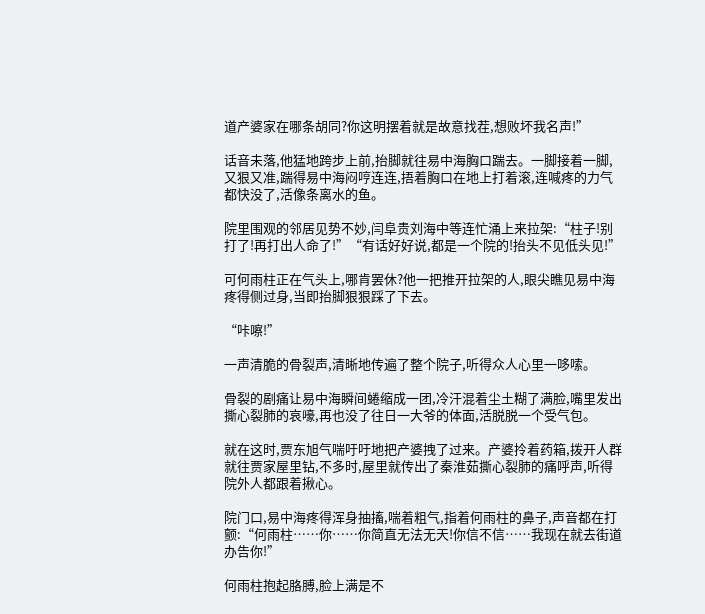道产婆家在哪条胡同?你这明摆着就是故意找茬,想败坏我名声!”

话音未落,他猛地跨步上前,抬脚就往易中海胸口踹去。一脚接着一脚,又狠又准,踹得易中海闷哼连连,捂着胸口在地上打着滚,连喊疼的力气都快没了,活像条离水的鱼。

院里围观的邻居见势不妙,闫阜贵刘海中等连忙涌上来拉架:“柱子!别打了!再打出人命了!”“有话好好说,都是一个院的!抬头不见低头见!”

可何雨柱正在气头上,哪肯罢休?他一把推开拉架的人,眼尖瞧见易中海疼得侧过身,当即抬脚狠狠踩了下去。

“咔嚓!”

一声清脆的骨裂声,清晰地传遍了整个院子,听得众人心里一哆嗦。

骨裂的剧痛让易中海瞬间蜷缩成一团,冷汗混着尘土糊了满脸,嘴里发出撕心裂肺的哀嚎,再也没了往日一大爷的体面,活脱脱一个受气包。

就在这时,贾东旭气喘吁吁地把产婆拽了过来。产婆拎着药箱,拨开人群就往贾家屋里钻,不多时,屋里就传出了秦淮茹撕心裂肺的痛呼声,听得院外人都跟着揪心。

院门口,易中海疼得浑身抽搐,喘着粗气,指着何雨柱的鼻子,声音都在打颤:“何雨柱……你……你简直无法无天!你信不信……我现在就去街道办告你!”

何雨柱抱起胳膊,脸上满是不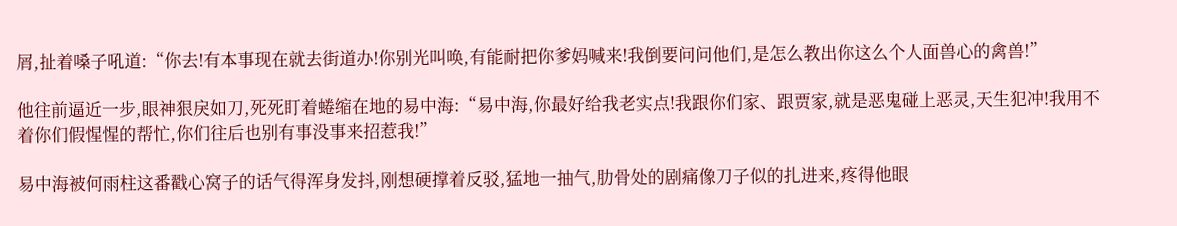屑,扯着嗓子吼道:“你去!有本事现在就去街道办!你别光叫唤,有能耐把你爹妈喊来!我倒要问问他们,是怎么教出你这么个人面兽心的禽兽!”

他往前逼近一步,眼神狠戾如刀,死死盯着蜷缩在地的易中海:“易中海,你最好给我老实点!我跟你们家、跟贾家,就是恶鬼碰上恶灵,天生犯冲!我用不着你们假惺惺的帮忙,你们往后也别有事没事来招惹我!”

易中海被何雨柱这番戳心窝子的话气得浑身发抖,刚想硬撑着反驳,猛地一抽气,肋骨处的剧痛像刀子似的扎进来,疼得他眼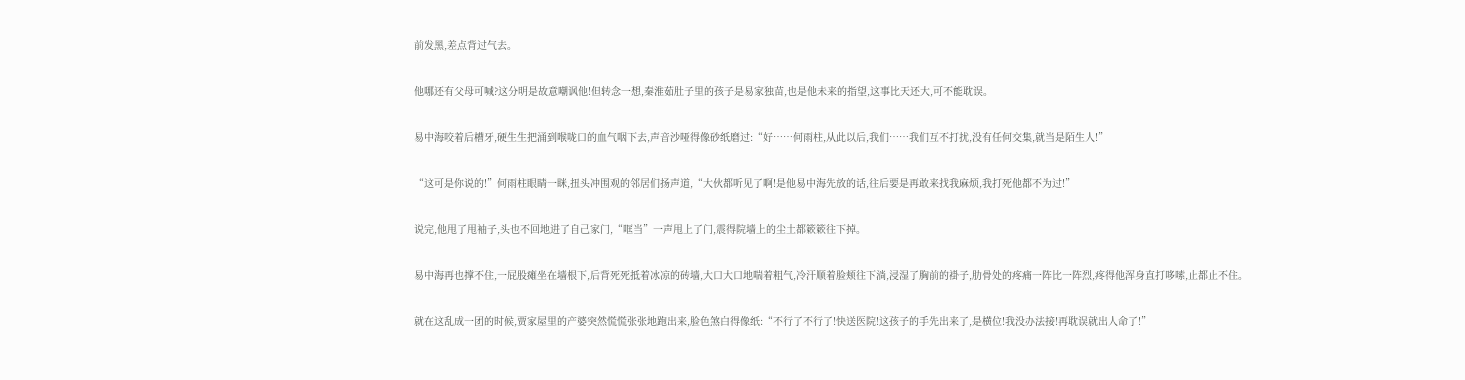前发黑,差点背过气去。

他哪还有父母可喊?这分明是故意嘲讽他!但转念一想,秦淮茹肚子里的孩子是易家独苗,也是他未来的指望,这事比天还大,可不能耽误。

易中海咬着后槽牙,硬生生把涌到喉咙口的血气咽下去,声音沙哑得像砂纸磨过:“好……何雨柱,从此以后,我们……我们互不打扰,没有任何交集,就当是陌生人!”

“这可是你说的!”何雨柱眼睛一眯,扭头冲围观的邻居们扬声道,“大伙都听见了啊!是他易中海先放的话,往后要是再敢来找我麻烦,我打死他都不为过!”

说完,他甩了甩袖子,头也不回地进了自己家门,“哐当”一声甩上了门,震得院墙上的尘土都簌簌往下掉。

易中海再也撑不住,一屁股瘫坐在墙根下,后背死死抵着冰凉的砖墙,大口大口地喘着粗气,冷汗顺着脸颊往下淌,浸湿了胸前的褂子,肋骨处的疼痛一阵比一阵烈,疼得他浑身直打哆嗦,止都止不住。

就在这乱成一团的时候,贾家屋里的产婆突然慌慌张张地跑出来,脸色煞白得像纸:“不行了不行了!快送医院!这孩子的手先出来了,是横位!我没办法接!再耽误就出人命了!”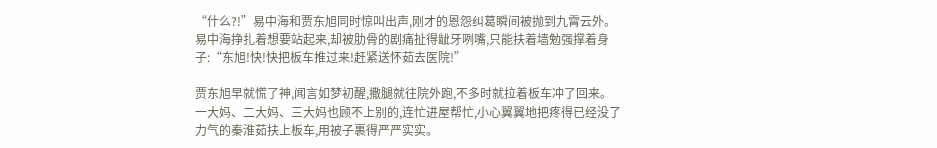“什么?!”易中海和贾东旭同时惊叫出声,刚才的恩怨纠葛瞬间被抛到九霄云外。易中海挣扎着想要站起来,却被肋骨的剧痛扯得龇牙咧嘴,只能扶着墙勉强撑着身子:“东旭!快!快把板车推过来!赶紧送怀茹去医院!”

贾东旭早就慌了神,闻言如梦初醒,撒腿就往院外跑,不多时就拉着板车冲了回来。一大妈、二大妈、三大妈也顾不上别的,连忙进屋帮忙,小心翼翼地把疼得已经没了力气的秦淮茹扶上板车,用被子裹得严严实实。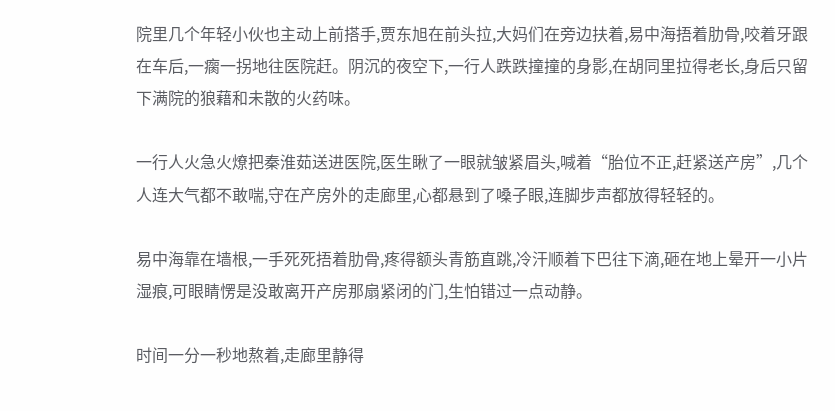院里几个年轻小伙也主动上前搭手,贾东旭在前头拉,大妈们在旁边扶着,易中海捂着肋骨,咬着牙跟在车后,一瘸一拐地往医院赶。阴沉的夜空下,一行人跌跌撞撞的身影,在胡同里拉得老长,身后只留下满院的狼藉和未散的火药味。

一行人火急火燎把秦淮茹送进医院,医生瞅了一眼就皱紧眉头,喊着“胎位不正,赶紧送产房”,几个人连大气都不敢喘,守在产房外的走廊里,心都悬到了嗓子眼,连脚步声都放得轻轻的。

易中海靠在墙根,一手死死捂着肋骨,疼得额头青筋直跳,冷汗顺着下巴往下滴,砸在地上晕开一小片湿痕,可眼睛愣是没敢离开产房那扇紧闭的门,生怕错过一点动静。

时间一分一秒地熬着,走廊里静得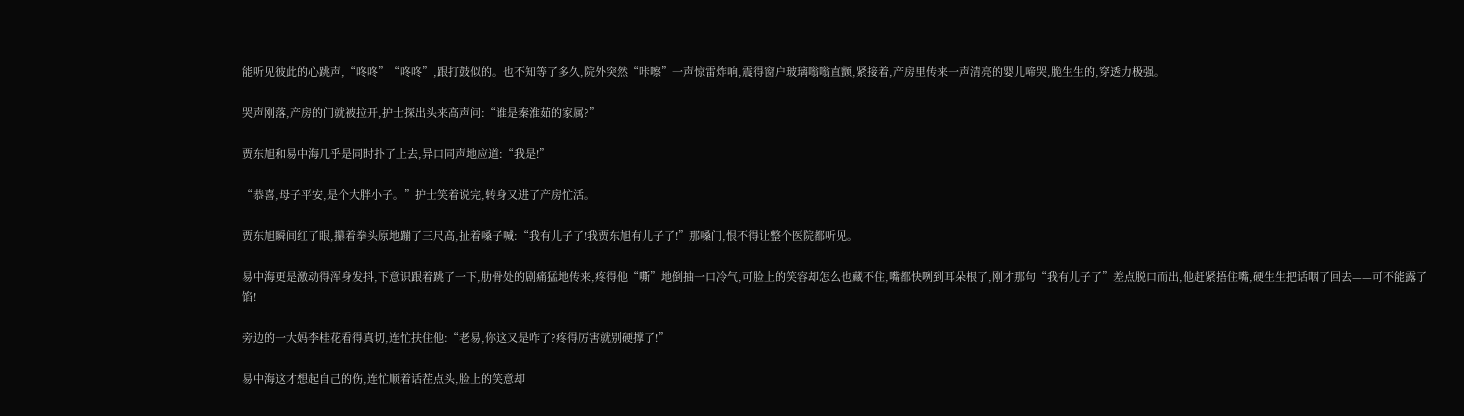能听见彼此的心跳声,“咚咚”“咚咚”,跟打鼓似的。也不知等了多久,院外突然“咔嚓”一声惊雷炸响,震得窗户玻璃嗡嗡直颤,紧接着,产房里传来一声清亮的婴儿啼哭,脆生生的,穿透力极强。

哭声刚落,产房的门就被拉开,护士探出头来高声问:“谁是秦淮茹的家属?”

贾东旭和易中海几乎是同时扑了上去,异口同声地应道:“我是!”

“恭喜,母子平安,是个大胖小子。”护士笑着说完,转身又进了产房忙活。

贾东旭瞬间红了眼,攥着拳头原地蹦了三尺高,扯着嗓子喊:“我有儿子了!我贾东旭有儿子了!”那嗓门,恨不得让整个医院都听见。

易中海更是激动得浑身发抖,下意识跟着跳了一下,肋骨处的剧痛猛地传来,疼得他“嘶”地倒抽一口冷气,可脸上的笑容却怎么也藏不住,嘴都快咧到耳朵根了,刚才那句“我有儿子了”差点脱口而出,他赶紧捂住嘴,硬生生把话咽了回去——可不能露了馅!

旁边的一大妈李桂花看得真切,连忙扶住他:“老易,你这又是咋了?疼得厉害就别硬撑了!”

易中海这才想起自己的伤,连忙顺着话茬点头,脸上的笑意却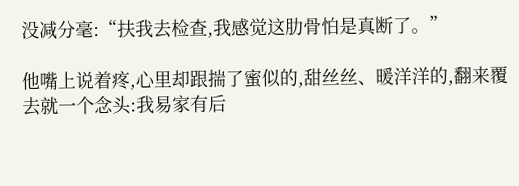没减分毫:“扶我去检查,我感觉这肋骨怕是真断了。”

他嘴上说着疼,心里却跟揣了蜜似的,甜丝丝、暖洋洋的,翻来覆去就一个念头:我易家有后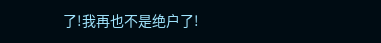了!我再也不是绝户了!